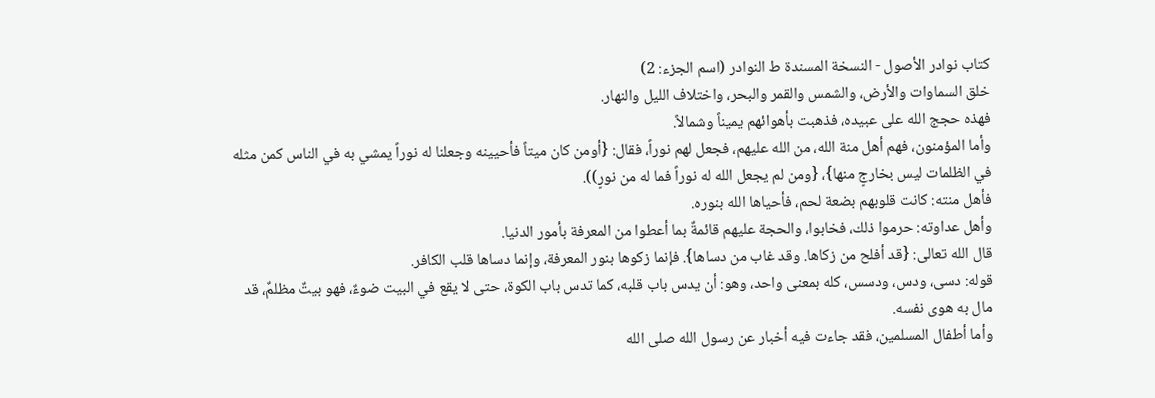كتاب نوادر الأصول - النسخة المسندة ط النوادر (اسم الجزء: 2)
خلق السماوات والأرض، والشمس والقمر والبحر، واختلاف الليل والنهار.
فهذه حجج الله على عبيده، فذهبت بأهوائهم يميناً وشمالاً.
وأما المؤمنون، فهم أهل منة الله، من الله عليهم، فجعل لهم نوراً، فقال: {أومن كان ميتاً فأحيينه وجعلنا له نوراً يمشي به في الناس كمن مثله في الظلمات ليس بخارجٍ منها}، {ومن لم يجعل الله له نوراً فما له من نورٍ)).
فأهل منته: كانت قلوبهم بضعة لحم، فأحياها الله بنوره.
وأهل عداوته: حرموا ذلك، فخابوا، والحجة عليهم قائمةٌ بما أعطوا من المعرفة بأمور الدنيا.
قال الله تعالى: {قد أفلح من زكاها. وقد غاب من دساها}. فإنما زكوها بنور المعرفة، وإنما دساها قلب الكافر.
قوله: دسى، ودس، ودسس، كله بمعنى واحد، وهو: أن يدس باب قلبه، كما تدس باب الكوة، حتى لا يقع في البيت ضوءٌ، فهو بيتٌ مظلمٌ، قد مال به هوى نفسه.
وأما أطفال المسلمين، فقد جاءت فيه أخبار عن رسول الله صلى الله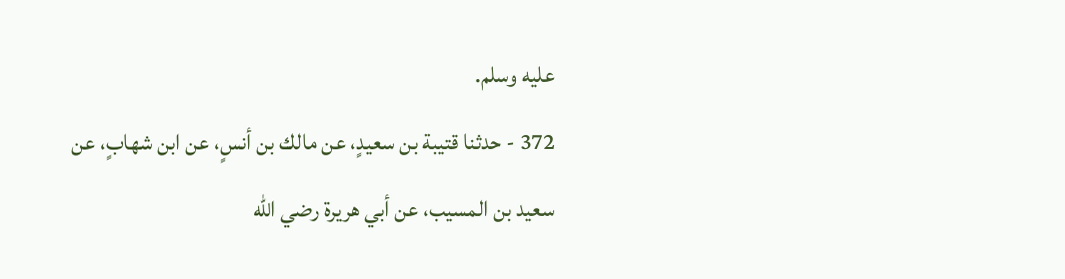عليه وسلم.
372 - حدثنا قتيبة بن سعيدٍ، عن مالك بن أنسٍ، عن ابن شهابٍ، عن سعيد بن المسيب، عن أبي هريرة رضي الله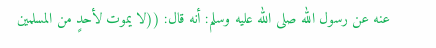عنه عن رسول الله صلى الله عليه وسلم: أنه قال: ((لا يموت لأحدٍ من المسلمين